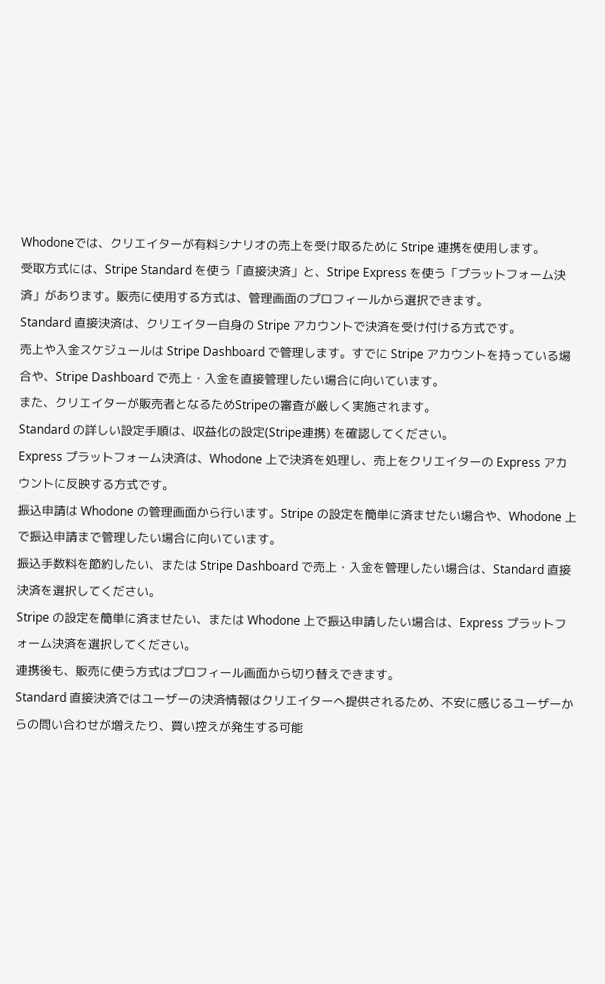Whodoneでは、クリエイターが有料シナリオの売上を受け取るために Stripe 連携を使用します。
受取方式には、Stripe Standard を使う「直接決済」と、Stripe Express を使う「プラットフォーム決済」があります。販売に使用する方式は、管理画面のプロフィールから選択できます。
Standard 直接決済は、クリエイター自身の Stripe アカウントで決済を受け付ける方式です。
売上や入金スケジュールは Stripe Dashboard で管理します。すでに Stripe アカウントを持っている場合や、Stripe Dashboard で売上・入金を直接管理したい場合に向いています。
また、クリエイターが販売者となるためStripeの審査が厳しく実施されます。
Standard の詳しい設定手順は、収益化の設定(Stripe連携) を確認してください。
Express プラットフォーム決済は、Whodone 上で決済を処理し、売上をクリエイターの Express アカウントに反映する方式です。
振込申請は Whodone の管理画面から行います。Stripe の設定を簡単に済ませたい場合や、Whodone 上で振込申請まで管理したい場合に向いています。
振込手数料を節約したい、または Stripe Dashboard で売上・入金を管理したい場合は、Standard 直接決済を選択してください。
Stripe の設定を簡単に済ませたい、または Whodone 上で振込申請したい場合は、Express プラットフォーム決済を選択してください。
連携後も、販売に使う方式はプロフィール画面から切り替えできます。
Standard 直接決済ではユーザーの決済情報はクリエイターへ提供されるため、不安に感じるユーザーからの問い合わせが増えたり、買い控えが発生する可能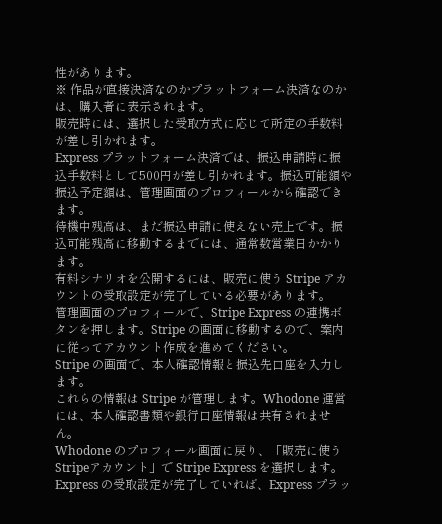性があります。
※ 作品が直接決済なのかプラットフォーム決済なのかは、購入者に表示されます。
販売時には、選択した受取方式に応じて所定の手数料が差し引かれます。
Express プラットフォーム決済では、振込申請時に振込手数料として500円が差し引かれます。振込可能額や振込予定額は、管理画面のプロフィールから確認できます。
待機中残高は、まだ振込申請に使えない売上です。振込可能残高に移動するまでには、通常数営業日かかります。
有料シナリオを公開するには、販売に使う Stripe アカウントの受取設定が完了している必要があります。
管理画面のプロフィールで、Stripe Express の連携ボタンを押します。Stripe の画面に移動するので、案内に従ってアカウント作成を進めてください。
Stripe の画面で、本人確認情報と振込先口座を入力します。
これらの情報は Stripe が管理します。Whodone 運営には、本人確認書類や銀行口座情報は共有されません。
Whodone のプロフィール画面に戻り、「販売に使うStripeアカウント」で Stripe Express を選択します。
Express の受取設定が完了していれば、Express プラッ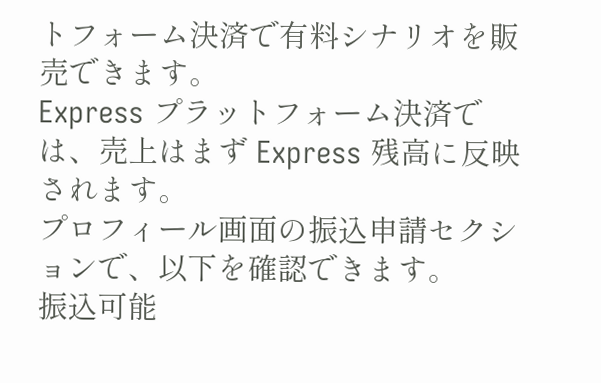トフォーム決済で有料シナリオを販売できます。
Express プラットフォーム決済では、売上はまず Express 残高に反映されます。
プロフィール画面の振込申請セクションで、以下を確認できます。
振込可能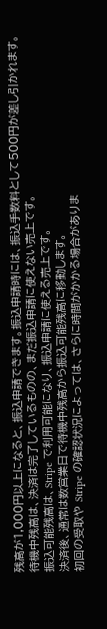残高が1,000円以上になると、振込申請できます。振込申請時には、振込手数料として500円が差し引かれます。
待機中残高は、決済は完了しているものの、まだ振込申請に使えない売上です。
振込可能残高は、Stripe で利用可能になり、振込申請に使える売上です。
決済後、通常は数営業日で待機中残高から振込可能残高に移動します。
初回の受取や Stripe の確認状況によっては、さらに時間がかかる場合がありま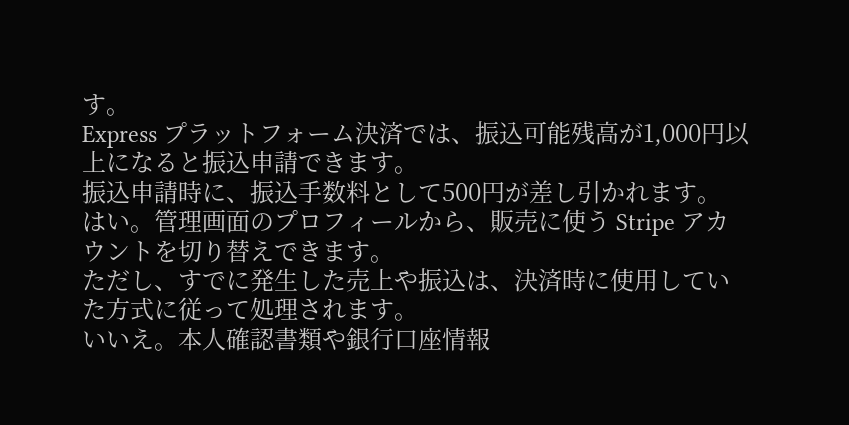す。
Express プラットフォーム決済では、振込可能残高が1,000円以上になると振込申請できます。
振込申請時に、振込手数料として500円が差し引かれます。
はい。管理画面のプロフィールから、販売に使う Stripe アカウントを切り替えできます。
ただし、すでに発生した売上や振込は、決済時に使用していた方式に従って処理されます。
いいえ。本人確認書類や銀行口座情報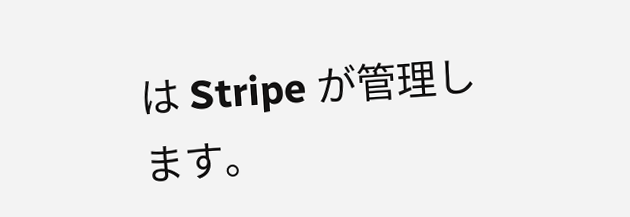は Stripe が管理します。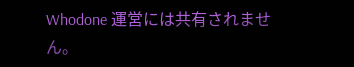Whodone 運営には共有されません。